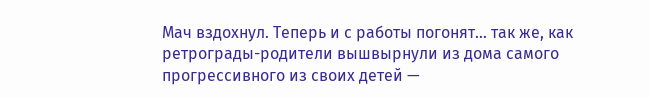Мач вздохнул. Теперь и с работы погонят… так же, как ретрограды-родители вышвырнули из дома самого прогрессивного из своих детей —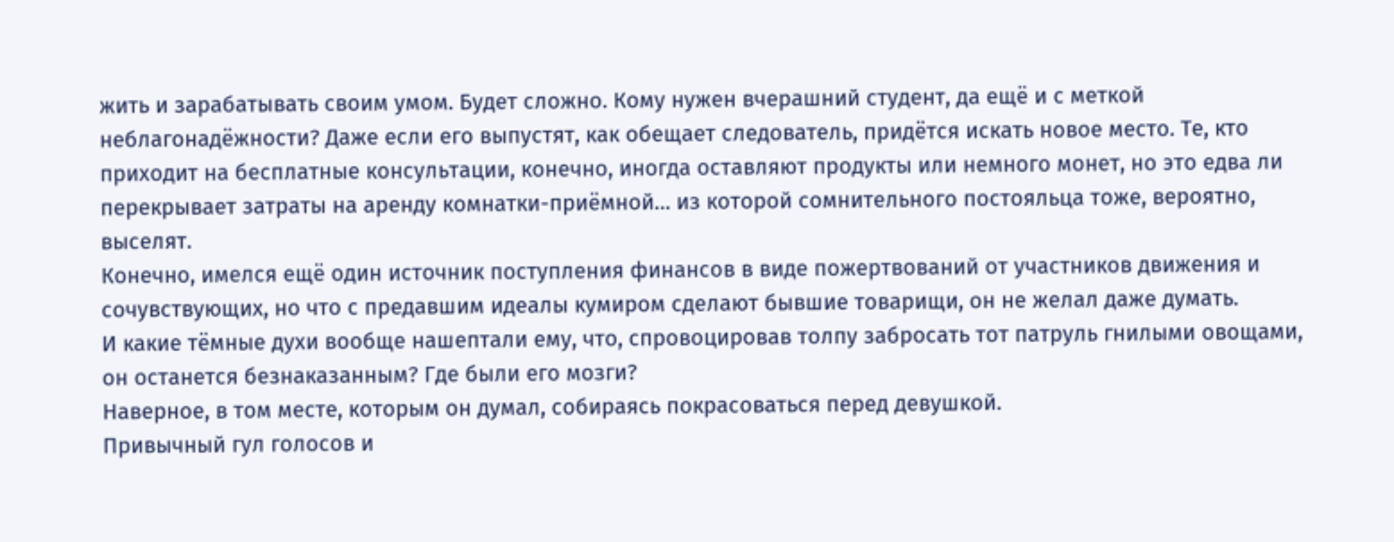жить и зарабатывать своим умом. Будет сложно. Кому нужен вчерашний студент, да ещё и с меткой неблагонадёжности? Даже если его выпустят, как обещает следователь, придётся искать новое место. Те, кто приходит на бесплатные консультации, конечно, иногда оставляют продукты или немного монет, но это едва ли перекрывает затраты на аренду комнатки-приёмной… из которой сомнительного постояльца тоже, вероятно, выселят.
Конечно, имелся ещё один источник поступления финансов в виде пожертвований от участников движения и сочувствующих, но что с предавшим идеалы кумиром сделают бывшие товарищи, он не желал даже думать.
И какие тёмные духи вообще нашептали ему, что, спровоцировав толпу забросать тот патруль гнилыми овощами, он останется безнаказанным? Где были его мозги?
Наверное, в том месте, которым он думал, собираясь покрасоваться перед девушкой.
Привычный гул голосов и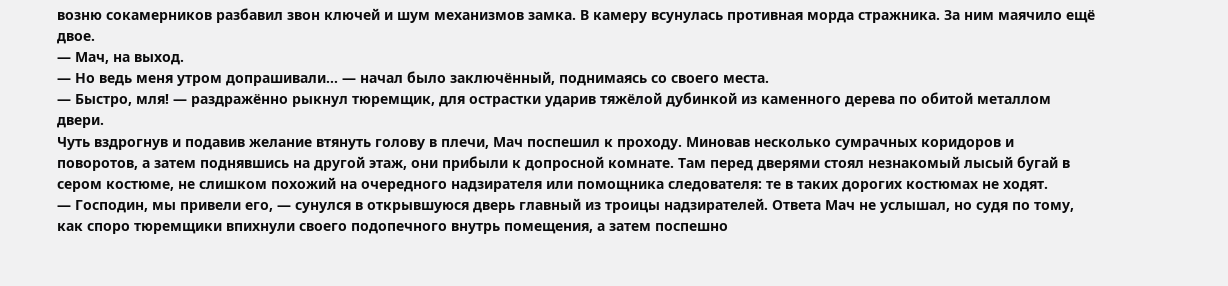возню сокамерников разбавил звон ключей и шум механизмов замка. В камеру всунулась противная морда стражника. За ним маячило ещё двое.
— Мач, на выход.
— Но ведь меня утром допрашивали… — начал было заключённый, поднимаясь со своего места.
— Быстро, мля! — раздражённо рыкнул тюремщик, для острастки ударив тяжёлой дубинкой из каменного дерева по обитой металлом двери.
Чуть вздрогнув и подавив желание втянуть голову в плечи, Мач поспешил к проходу. Миновав несколько сумрачных коридоров и поворотов, а затем поднявшись на другой этаж, они прибыли к допросной комнате. Там перед дверями стоял незнакомый лысый бугай в сером костюме, не слишком похожий на очередного надзирателя или помощника следователя: те в таких дорогих костюмах не ходят.
— Господин, мы привели его, — сунулся в открывшуюся дверь главный из троицы надзирателей. Ответа Мач не услышал, но судя по тому, как споро тюремщики впихнули своего подопечного внутрь помещения, а затем поспешно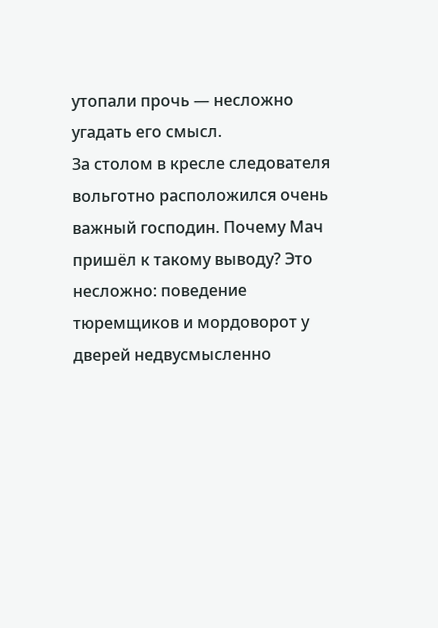утопали прочь — несложно угадать его смысл.
За столом в кресле следователя вольготно расположился очень важный господин. Почему Мач пришёл к такому выводу? Это несложно: поведение тюремщиков и мордоворот у дверей недвусмысленно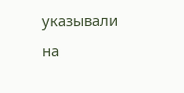указывали на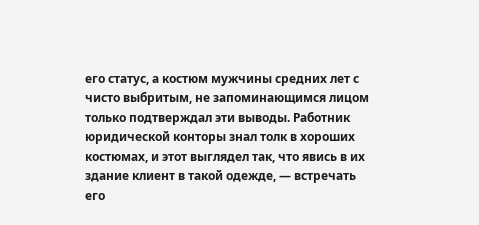его статус, а костюм мужчины средних лет с чисто выбритым, не запоминающимся лицом только подтверждал эти выводы. Работник юридической конторы знал толк в хороших костюмах, и этот выглядел так, что явись в их здание клиент в такой одежде, — встречать его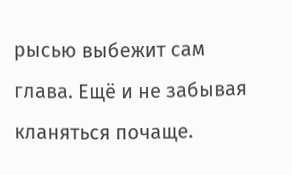рысью выбежит сам глава. Ещё и не забывая кланяться почаще.